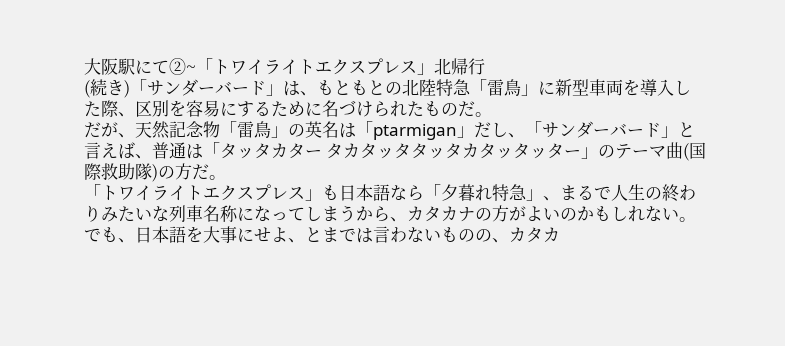大阪駅にて②~「トワイライトエクスプレス」北帰行
(続き)「サンダーバード」は、もともとの北陸特急「雷鳥」に新型車両を導入した際、区別を容易にするために名づけられたものだ。
だが、天然記念物「雷鳥」の英名は「ptarmigan」だし、「サンダーバード」と言えば、普通は「タッタカター タカタッタタッタカタッタッター」のテーマ曲(国際救助隊)の方だ。
「トワイライトエクスプレス」も日本語なら「夕暮れ特急」、まるで人生の終わりみたいな列車名称になってしまうから、カタカナの方がよいのかもしれない。
でも、日本語を大事にせよ、とまでは言わないものの、カタカ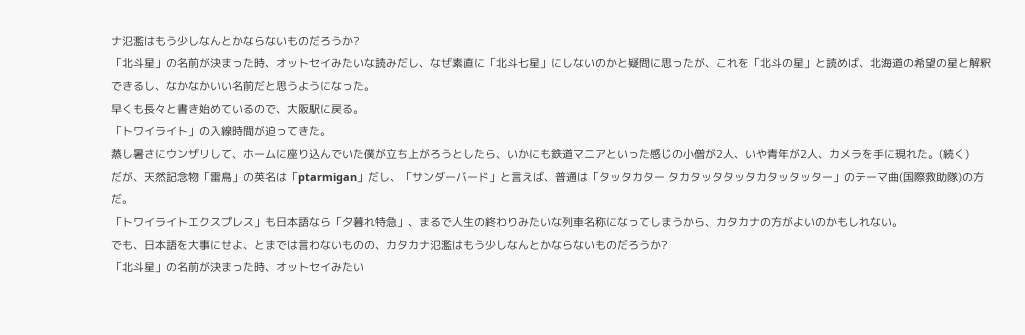ナ氾濫はもう少しなんとかならないものだろうか?
「北斗星」の名前が決まった時、オットセイみたいな読みだし、なぜ素直に「北斗七星」にしないのかと疑問に思ったが、これを「北斗の星」と読めば、北海道の希望の星と解釈できるし、なかなかいい名前だと思うようになった。
早くも長々と書き始めているので、大阪駅に戻る。
「トワイライト」の入線時間が迫ってきた。
蒸し暑さにウンザリして、ホームに座り込んでいた僕が立ち上がろうとしたら、いかにも鉄道マニアといった感じの小僧が2人、いや青年が2人、カメラを手に現れた。(続く)
だが、天然記念物「雷鳥」の英名は「ptarmigan」だし、「サンダーバード」と言えば、普通は「タッタカター タカタッタタッタカタッタッター」のテーマ曲(国際救助隊)の方だ。
「トワイライトエクスプレス」も日本語なら「夕暮れ特急」、まるで人生の終わりみたいな列車名称になってしまうから、カタカナの方がよいのかもしれない。
でも、日本語を大事にせよ、とまでは言わないものの、カタカナ氾濫はもう少しなんとかならないものだろうか?
「北斗星」の名前が決まった時、オットセイみたい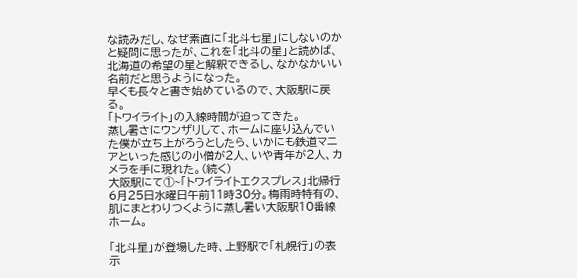な読みだし、なぜ素直に「北斗七星」にしないのかと疑問に思ったが、これを「北斗の星」と読めば、北海道の希望の星と解釈できるし、なかなかいい名前だと思うようになった。
早くも長々と書き始めているので、大阪駅に戻る。
「トワイライト」の入線時間が迫ってきた。
蒸し暑さにウンザリして、ホームに座り込んでいた僕が立ち上がろうとしたら、いかにも鉄道マニアといった感じの小僧が2人、いや青年が2人、カメラを手に現れた。(続く)
大阪駅にて①~「トワイライトエクスプレス」北帰行
6月25日水曜日午前11時30分。梅雨時特有の、肌にまとわりつくように蒸し暑い大阪駅10番線ホーム。

「北斗星」が登場した時、上野駅で「札幌行」の表示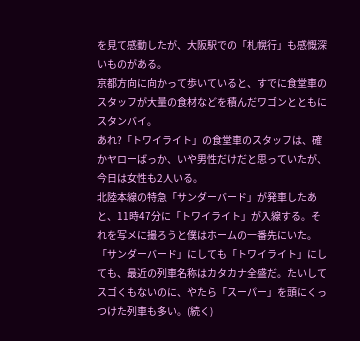を見て感動したが、大阪駅での「札幌行」も感慨深いものがある。
京都方向に向かって歩いていると、すでに食堂車のスタッフが大量の食材などを積んだワゴンとともにスタンバイ。
あれ?「トワイライト」の食堂車のスタッフは、確かヤローばっか、いや男性だけだと思っていたが、今日は女性も2人いる。
北陸本線の特急「サンダーバード」が発車したあと、11時47分に「トワイライト」が入線する。それを写メに撮ろうと僕はホームの一番先にいた。
「サンダーバード」にしても「トワイライト」にしても、最近の列車名称はカタカナ全盛だ。たいしてスゴくもないのに、やたら「スーパー」を頭にくっつけた列車も多い。(続く)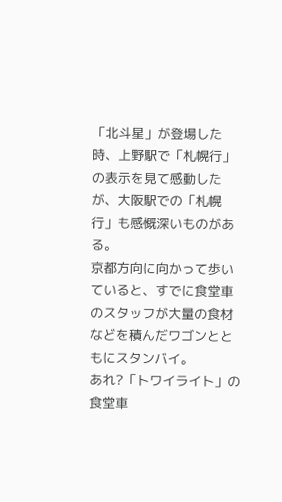「北斗星」が登場した時、上野駅で「札幌行」の表示を見て感動したが、大阪駅での「札幌行」も感慨深いものがある。
京都方向に向かって歩いていると、すでに食堂車のスタッフが大量の食材などを積んだワゴンとともにスタンバイ。
あれ?「トワイライト」の食堂車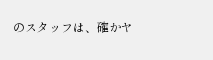のスタッフは、確かヤ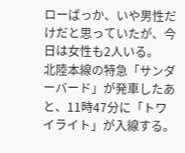ローばっか、いや男性だけだと思っていたが、今日は女性も2人いる。
北陸本線の特急「サンダーバード」が発車したあと、11時47分に「トワイライト」が入線する。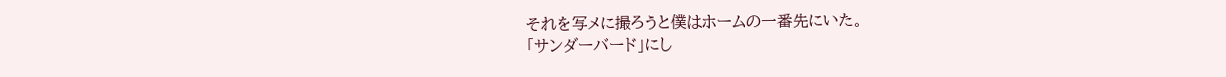それを写メに撮ろうと僕はホームの一番先にいた。
「サンダーバード」にし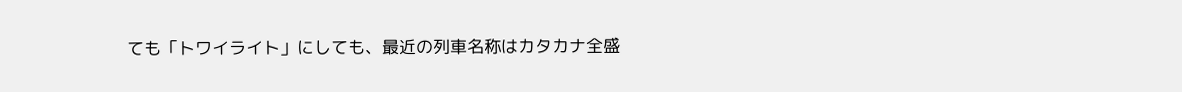ても「トワイライト」にしても、最近の列車名称はカタカナ全盛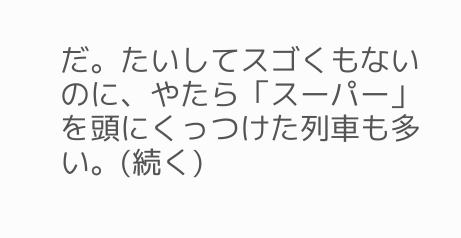だ。たいしてスゴくもないのに、やたら「スーパー」を頭にくっつけた列車も多い。(続く)